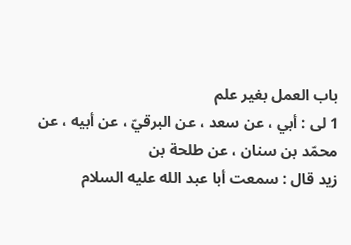باب العمل بغير علم
1 لى : أبي ، عن سعد ، عن البرقيّ ، عن أبيه ، عن محمّد بن سنان ، عن طلحة بن
زيد قال : سمعت أبا عبد الله عليه السلام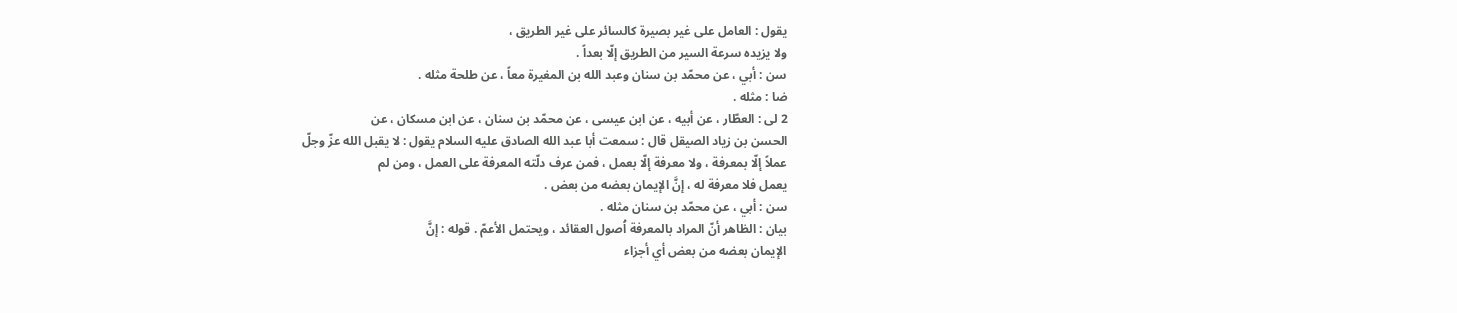يقول : العامل على غير بصيرة كالسائر على غير الطريق ،
ولا يزيده سرعة السير من الطريق إلّا بعداً .
سن : أبي ، عن محمّد بن سنان وعبد الله بن المغيرة معاً ، عن طلحة مثله .
ضا : مثله .
2 لى : العطّار ، عن أبيه ، عن ابن عيسى ، عن محمّد بن سنان ، عن ابن مسكان ، عن
الحسن بن زياد الصيقل قال : سمعت أبا عبد الله الصادق عليه السلام يقول : لا يقبل الله عزّ وجلّ
عملاً إلّا بمعرفة ، ولا معرفة إلّا بعمل ، فمن عرف دلّته المعرفة على العمل ، ومن لم
يعمل فلا معرفة له ، إنَّ الإيمان بعضه من بعض .
سن : أبي ، عن محمّد بن سنان مثله .
بيان : الظاهر أنّ المراد بالمعرفة اُصول العقائد ، ويحتمل الأعمّ . قوله : إنَّ
الإيمان بعضه من بعض أي أجزاء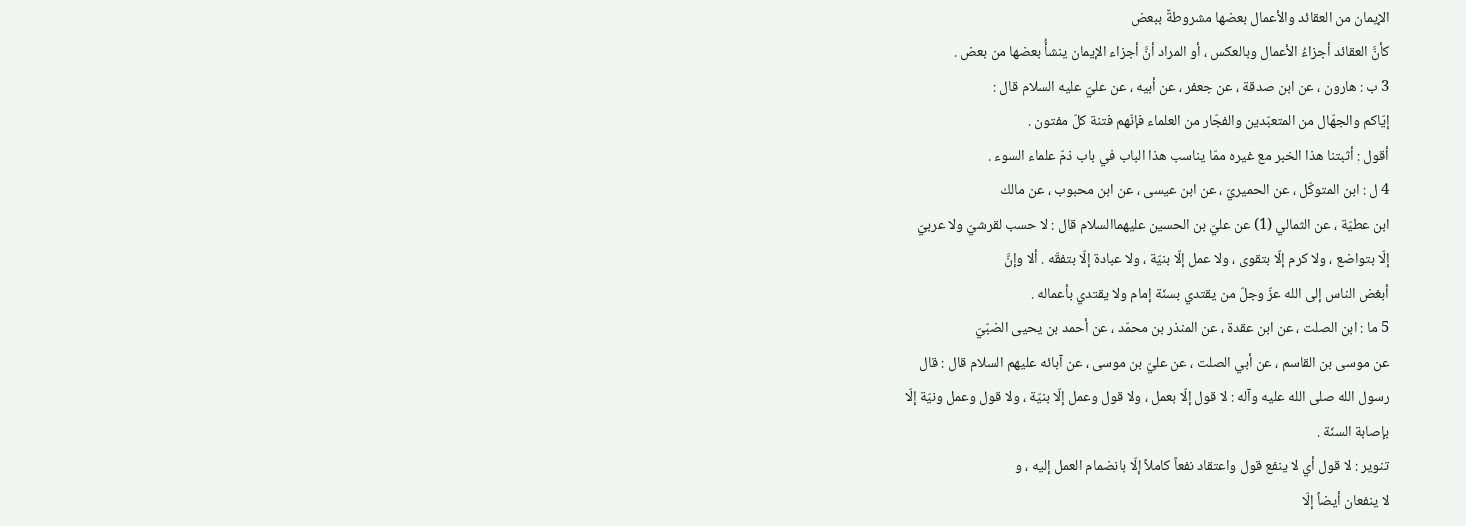الإيمان من العقائد والأعمال بعضها مشروطةٌ ببعض
كأنَّ العقائد أجزاءُ الأعمال وبالعكس ، أو المراد أنَّ أجزاء الإيمان ينشأُ بعضها من بعض .
3 ب : هارون ، عن ابن صدقة ، عن جعفر ، عن أبيه ، عن عليّ عليه السلام قال :
إيّاكم والجهّال من المتعبّدين والفجّار من العلماء فإنّهم فتنة كلّ مفتون .
أقول : أثبتنا هذا الخبر مع غيره ممّا يناسب هذا الباب في باب ذمّ علماء السوء .
4 ل : ابن المتوكّل ، عن الحميريّ ، عن ابن عيسى ، عن ابن محبوب ، عن مالك
ابن عطيّة ، عن الثمالي (1) عن عليّ بن الحسين عليهماالسلام قال : لا حسب لقرشيّ ولا عربيّ
إلّا بتواضع ، ولا كرم إلّا بتقوى ، ولا عمل إلّا بنيّة ، ولا عبادة إلّا بتفقّه . ألا وإنَّ
أبغض الناس إلى الله عزّ وجلّ من يقتدي بسنّة إمام ولا يقتدي بأعماله .
5 ما : ابن الصلت ، عن ابن عقدة ، عن المنذر بن محمّد ، عن أحمد بن يحيى الضبّيّ
عن موسى بن القاسم ، عن أبي الصلت ، عن عليّ بن موسى ، عن آبائه عليهم السلام قال : قال
رسول الله صلى الله عليه وآله : لا قول إلّا بعمل ، ولا قول وعمل إلّا بنيّة ، ولا قول وعمل ونيّة إلّا
بإصابة السنّة .
تنوير : لا قول أي لا ينفع قول واعتقاد نفعاً كاملاً إلّا بانضمام العمل إليه ، و
لا ينفعان أيضاً إلّا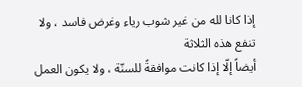إذا كانا لله من غير شوب رياء وغرض فاسد ، ولا تنفع هذه الثلاثة
أيضاً إلّا إذا كانت موافقةً للسنّة ، ولا يكون العمل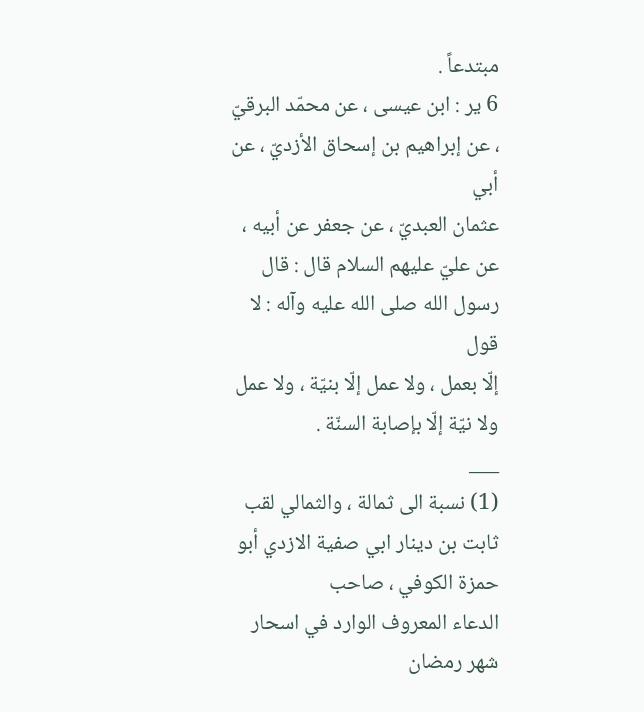مبتدعاً .
6 ير : ابن عيسى ، عن محمّد البرقيّ ، عن إبراهيم بن إسحاق الأزديّ ، عن أبي
عثمان العبديّ ، عن جعفر عن أبيه ، عن عليّ عليهم السلام قال : قال رسول الله صلى الله عليه وآله : لا قول
إلّا بعمل ، ولا عمل إلّا بنيّة ، ولا عمل ولا نيّة إلّا بإصابة السنّة .
___
(1) نسبة الى ثمالة ، والثمالي لقب ثابت بن دينار ابي صفية الازدي أبو حمزة الكوفي ، صاحب
الدعاء المعروف الوارد في اسحار شهر رمضان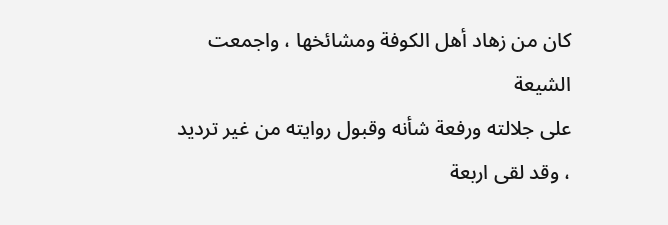كان من زهاد أهل الكوفة ومشائخها ، واجمعت الشيعة
على جلالته ورفعة شأنه وقبول روايته من غير ترديد ، وقد لقى اربعة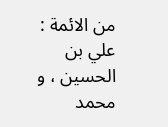من الائمة : علي بن الحسين ، و
محمد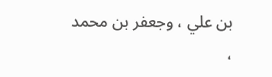بن علي ، وجعفر بن محمد ،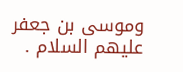وموسى بن جعفر عليهم السلام .